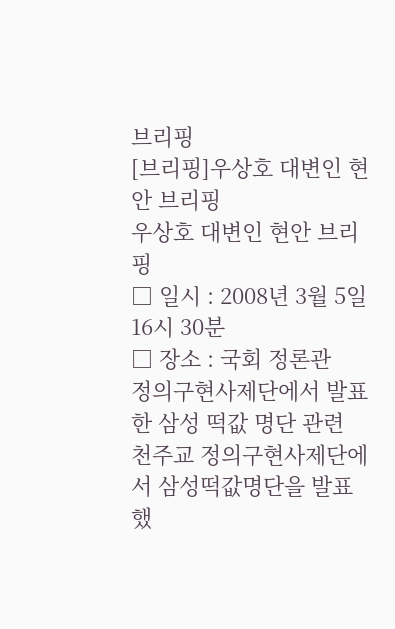브리핑
[브리핑]우상호 대변인 현안 브리핑
우상호 대변인 현안 브리핑
□ 일시 : 2008년 3월 5일 16시 30분
□ 장소 : 국회 정론관
정의구현사제단에서 발표한 삼성 떡값 명단 관련
천주교 정의구현사제단에서 삼성떡값명단을 발표했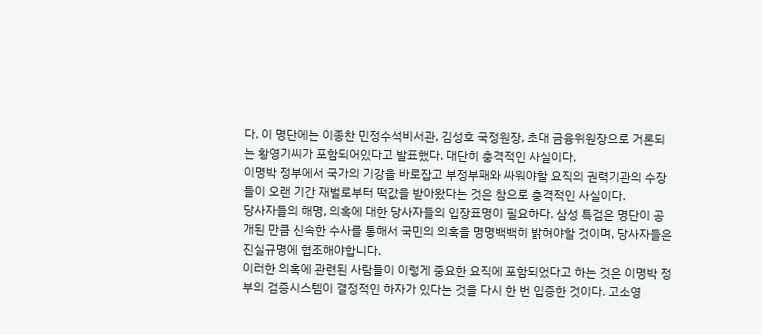다. 이 명단에는 이종찬 민정수석비서관, 김성호 국정원장, 초대 금융위원장으로 거론되는 황영기씨가 포함되어있다고 발표했다. 대단히 충격적인 사실이다.
이명박 정부에서 국가의 기강을 바로잡고 부정부패와 싸워야할 요직의 권력기관의 수장들이 오랜 기간 재벌로부터 떡값을 받아왔다는 것은 참으로 충격적인 사실이다.
당사자들의 해명, 의혹에 대한 당사자들의 입장표명이 필요하다. 삼성 특검은 명단이 공개된 만큼 신속한 수사를 통해서 국민의 의혹을 명명백백히 밝혀야할 것이며, 당사자들은 진실규명에 협조해야합니다.
이러한 의혹에 관련된 사람들이 이렇게 중요한 요직에 포함되었다고 하는 것은 이명박 정부의 검증시스템이 결정적인 하자가 있다는 것을 다시 한 번 입증한 것이다. 고소영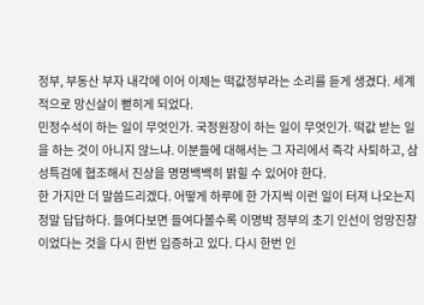정부, 부동산 부자 내각에 이어 이제는 떡값정부라는 소리를 듣게 생겼다. 세계적으로 망신살이 뻗히게 되었다.
민정수석이 하는 일이 무엇인가. 국정원장이 하는 일이 무엇인가. 떡값 받는 일을 하는 것이 아니지 않느냐. 이분들에 대해서는 그 자리에서 즉각 사퇴하고, 삼성특검에 협조해서 진상을 명명백백히 밝힐 수 있어야 한다.
한 가지만 더 말씀드리겠다. 어떻게 하루에 한 가지씩 이런 일이 터져 나오는지 정말 답답하다. 들여다보면 들여다볼수록 이명박 정부의 초기 인선이 엉망진창이었다는 것을 다시 한번 입증하고 있다. 다시 한번 인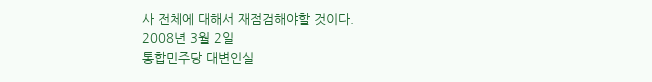사 전체에 대해서 재점검해야할 것이다.
2008년 3월 2일
통합민주당 대변인실